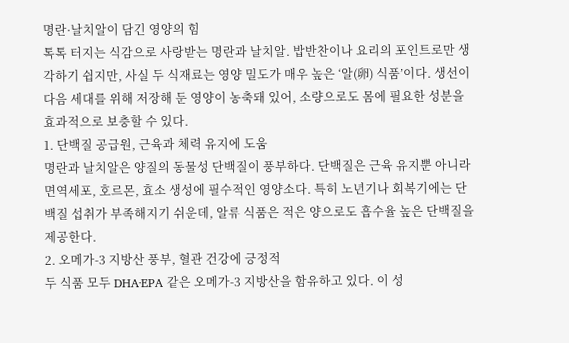명란·날치알이 담긴 영양의 힘
톡톡 터지는 식감으로 사랑받는 명란과 날치알. 밥반찬이나 요리의 포인트로만 생각하기 쉽지만, 사실 두 식재료는 영양 밀도가 매우 높은 ‘알(卵) 식품’이다. 생선이 다음 세대를 위해 저장해 둔 영양이 농축돼 있어, 소량으로도 몸에 필요한 성분을 효과적으로 보충할 수 있다.
1. 단백질 공급원, 근육과 체력 유지에 도움
명란과 날치알은 양질의 동물성 단백질이 풍부하다. 단백질은 근육 유지뿐 아니라 면역세포, 호르몬, 효소 생성에 필수적인 영양소다. 특히 노년기나 회복기에는 단백질 섭취가 부족해지기 쉬운데, 알류 식품은 적은 양으로도 흡수율 높은 단백질을 제공한다.
2. 오메가-3 지방산 풍부, 혈관 건강에 긍정적
두 식품 모두 DHA·EPA 같은 오메가-3 지방산을 함유하고 있다. 이 성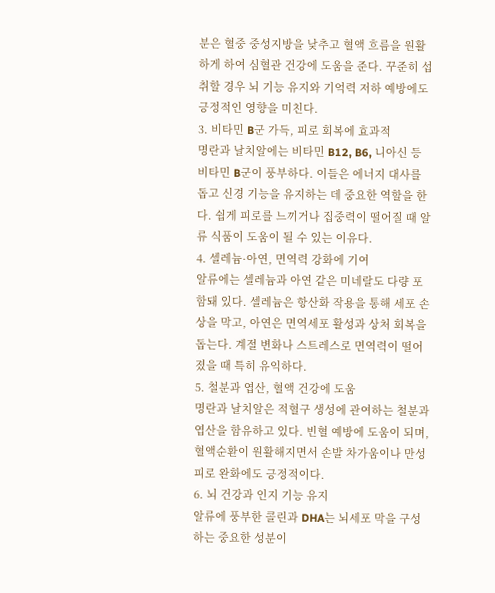분은 혈중 중성지방을 낮추고 혈액 흐름을 원활하게 하여 심혈관 건강에 도움을 준다. 꾸준히 섭취할 경우 뇌 기능 유지와 기억력 저하 예방에도 긍정적인 영향을 미친다.
3. 비타민 B군 가득, 피로 회복에 효과적
명란과 날치알에는 비타민 B12, B6, 니아신 등 비타민 B군이 풍부하다. 이들은 에너지 대사를 돕고 신경 기능을 유지하는 데 중요한 역할을 한다. 쉽게 피로를 느끼거나 집중력이 떨어질 때 알류 식품이 도움이 될 수 있는 이유다.
4. 셀레늄·아연, 면역력 강화에 기여
알류에는 셀레늄과 아연 같은 미네랄도 다량 포함돼 있다. 셀레늄은 항산화 작용을 통해 세포 손상을 막고, 아연은 면역세포 활성과 상처 회복을 돕는다. 계절 변화나 스트레스로 면역력이 떨어졌을 때 특히 유익하다.
5. 철분과 엽산, 혈액 건강에 도움
명란과 날치알은 적혈구 생성에 관여하는 철분과 엽산을 함유하고 있다. 빈혈 예방에 도움이 되며, 혈액순환이 원활해지면서 손발 차가움이나 만성 피로 완화에도 긍정적이다.
6. 뇌 건강과 인지 기능 유지
알류에 풍부한 콜린과 DHA는 뇌세포 막을 구성하는 중요한 성분이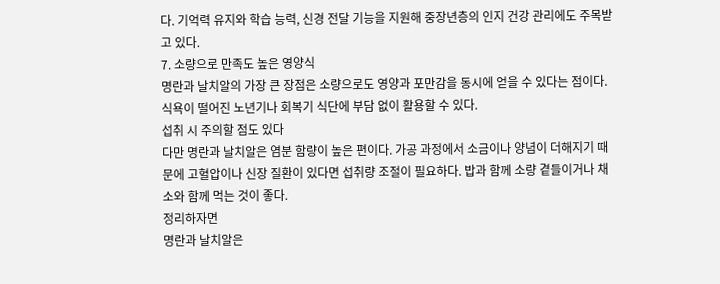다. 기억력 유지와 학습 능력, 신경 전달 기능을 지원해 중장년층의 인지 건강 관리에도 주목받고 있다.
7. 소량으로 만족도 높은 영양식
명란과 날치알의 가장 큰 장점은 소량으로도 영양과 포만감을 동시에 얻을 수 있다는 점이다. 식욕이 떨어진 노년기나 회복기 식단에 부담 없이 활용할 수 있다.
섭취 시 주의할 점도 있다
다만 명란과 날치알은 염분 함량이 높은 편이다. 가공 과정에서 소금이나 양념이 더해지기 때문에 고혈압이나 신장 질환이 있다면 섭취량 조절이 필요하다. 밥과 함께 소량 곁들이거나 채소와 함께 먹는 것이 좋다.
정리하자면
명란과 날치알은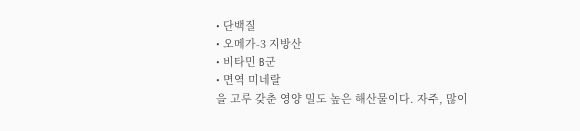• 단백질
• 오메가-3 지방산
• 비타민 B군
• 면역 미네랄
을 고루 갖춘 영양 밀도 높은 해산물이다. 자주, 많이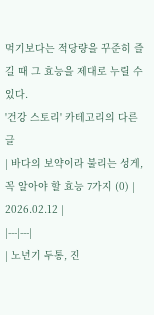먹기보다는 적당량을 꾸준히 즐길 때 그 효능을 제대로 누릴 수 있다.
'건강 스토리' 카테고리의 다른 글
| 바다의 보약이라 불리는 성게, 꼭 알아야 할 효능 7가지 (0) | 2026.02.12 |
|---|---|
| 노년기 두통, 진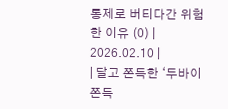통제로 버티다간 위험한 이유 (0) | 2026.02.10 |
| 달고 쫀득한 ‘두바이 쫀득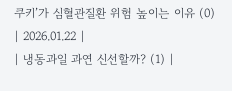쿠키’가 심혈관질환 위험 높이는 이유 (0) | 2026.01.22 |
| 냉동과일 과연 신선할까? (1) |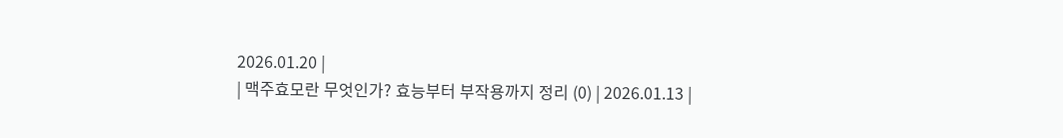2026.01.20 |
| 맥주효모란 무엇인가? 효능부터 부작용까지 정리 (0) | 2026.01.13 |